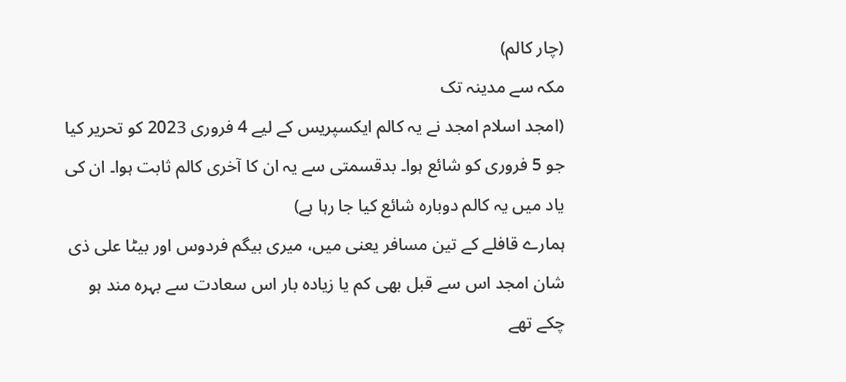(چار کالم)
مکہ سے مدینہ تک
(امجد اسلام امجد نے یہ کالم ایکسپریس کے لیے 4 فروری 2023 کو تحریر کیا جو 5 فروری کو شائع ہوا۔ بدقسمتی سے یہ ان کا آخری کالم ثابت ہوا۔ ان کی یاد میں یہ کالم دوبارہ شائع کیا جا رہا ہے)
ہمارے قافلے کے تین مسافر یعنی میں، میری بیگم فردوس اور بیٹا علی ذی شان امجد اس سے قبل بھی کم یا زیادہ بار اس سعادت سے بہرہ مند ہو چکے تھے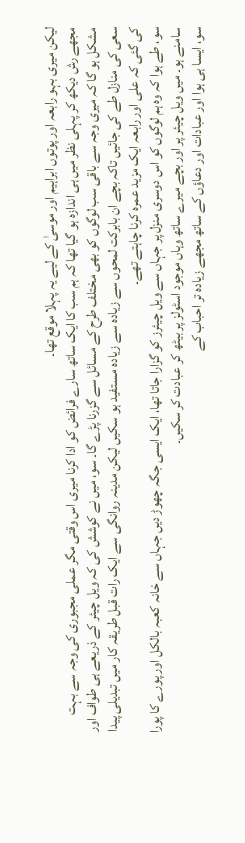لیکن میری بہو رابعہ اور پوتوں ابراہیم اور موسیٰ کے لیے یہ پہلا موقع تھا۔
مجھے رش دیکھ کر پہلی نظر میں ہی اندازہ ہو گیا تھا کہ ہم سب کا ایک ساتھ سارے فرائض کو ادا کرنا میری اس وقتی مگر عملی مجبوری کی وجہ سے بہت مشکل ہو گا کہ میری وجہ سے باقی سب لوگوں کو بھی مختلف طرح کے مسائل سے گزرنا پڑے گا۔ سو، میں نے کوشش کی کہ ویل چیئر کے ذریعے ہی طواف اور سعی کی منازل طے کی جائیں تاکہ بچے ان بابرکت لمحوں سے زیادہ سے زیادہ مستفید ہو سکیں لیکن مدینہ روانگی سے ایک رات قبل طریقہ کار میں تبدیلی پیدا کی گئی کہ علی اور رابعہ ایک مزید عمرہ کرنا چاہتے تھے۔
سو، طے ہوا کہ وہ ہم لوگوں کو اس دوسری منزل پر جہاں سے ویل چیئرز کو گزارا جاتا تھا، ایک ایسی جگہ چھوڑ دیں جہاں سے خانہ کعبہ بالکل اور پورے کا پورا سامنے ہو۔ میں ویل چیئر پر اور بچے میرے ساتھ وہاں موجود اسٹولز پر بیٹھ کر عبادت کر سکیں۔
سو، ایسا ہی ہوا اور عبادات اور دعاؤں کے ساتھ مجھے زیادہ تر احباب کے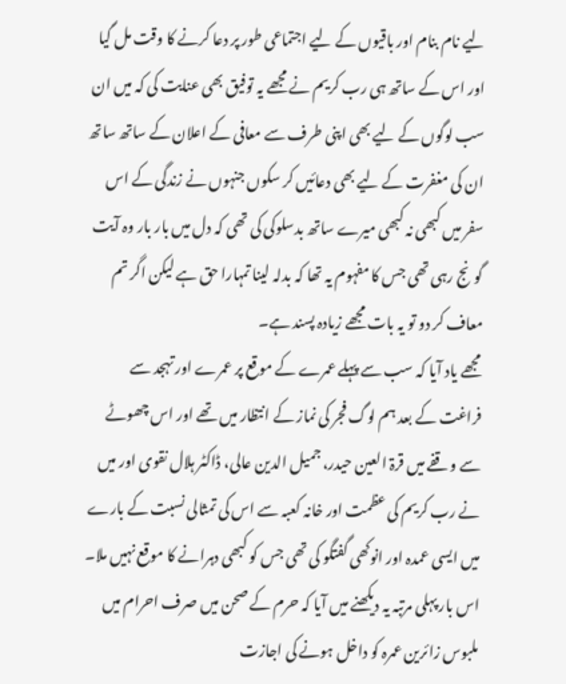لیے نام بنام اور باقیوں کے لیے اجتماعی طور پر دعا کرنے کا وقت مل گیا اور اس کے ساتھ ہی رب کریم نے مجھے یہ توفیق بھی عنایت کی کہ میں ان سب لوگوں کے لیے بھی اپنی طرف سے معافی کے اعلان کے ساتھ ساتھ ان کی مغفرت کے لیے بھی دعائیں کر سکوں جنہوں نے زندگی کے اس سفر میں کبھی نہ کبھی میرے ساتھ بدسلوکی کی تھی کہ دل میں بار بار وہ آیت گونج رہی تھی جس کا مفہوم یہ تھا کہ بدلہ لینا تمہارا حق ہے لیکن اگر تم معاف کر دو تو یہ بات مجھے زیادہ پسند ہے۔
مجھے یاد آیا کہ سب سے پہلے عمرے کے موقع پر عمرے اور تہجد سے فراغت کے بعد ہم لوگ فجر کی نماز کے انتظار میں تھے اور اس چھوٹے سے وقفے میں قرۃ العین حیدر، جمیل الدین عالی، ڈاکٹر ہلال نقوی اور میں نے رب کریم کی عظمت اور خانہ کعبہ سے اس کی تمثالی نسبت کے بارے میں ایسی عمدہ اور انوکھی گفتگو کی تھی جس کو کبھی دہرانے کا موقع نہیں ملا۔
اس بار پہلی مرتبہ یہ دیکھنے میں آیا کہ حرم کے صحن میں صرف احرام میں ملبوس زائرین عمرہ کو داخل ہونے کی اجازت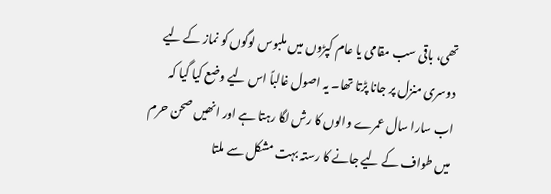تھی، باقی سب مقامی یا عام کپڑوں میں ملبوس لوگوں کو نماز کے لیے دوسری منزل پر جانا پڑتا تھا۔ یہ اصول غالباً اس لیے وضع کیا گیا کہ اب سارا سال عمرے والوں کا رش لگا رہتا ہے اور انھیں صحن حرم میں طواف کے لیے جانے کا رستہ بہت مشکل سے ملتا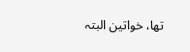تھا، خواتین البتہ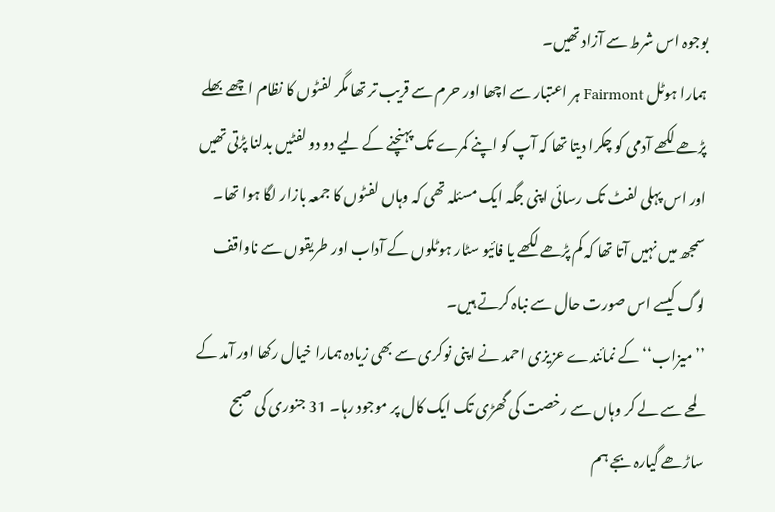بوجوہ اس شرط سے آزاد تھیں۔
ہمارا ہوٹل Fairmont ہر اعتبار سے اچھا اور حرم سے قریب تر تھا مگر لفٹوں کا نظام اچھے بھلے پڑھے لکھے آدمی کو چکرا دیتا تھا کہ آپ کو اپنے کمرے تک پہنچنے کے لیے دو دو لفٹیں بدلنا پڑتی تھیں اور اس پہلی لفٹ تک رسائی اپنی جگہ ایک مسئلہ تھی کہ وہاں لفٹوں کا جمعہ بازار لگا ہوا تھا۔ سمجھ میں نہیں آتا تھا کہ کم پڑھے لکھے یا فائیو سٹار ہوٹلوں کے آداب اور طریقوں سے ناواقف لوگ کیسے اس صورت حال سے نباہ کرتے ہیں۔
’’میزاب‘‘ کے نمائندے عزیزی احمد نے اپنی نوکری سے بھی زیادہ ہمارا خیال رکھا اور آمد کے لمحے سے لے کر وہاں سے رخصت کی گھڑی تک ایک کال پر موجود رہا۔ 31 جنوری کی صبح ساڑھے گیارہ بجے ہم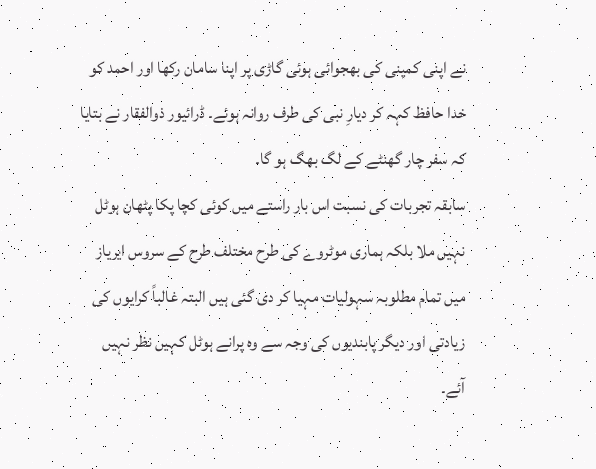نے اپنی کمپنی کی بھجوائی ہوئی گاڑی پر اپنا سامان رکھا اور احمد کو خدا حافظ کہہ کر دیارِ نبی کی طرف روانہ ہوئے۔ ڈرائیور ذوالفقار نے بتایا کہ سفر چار گھنٹے کے لگ بھگ ہو گا۔
سابقہ تجربات کی نسبت اس بار راستے میں کوئی کچا پکا پٹھان ہوٹل نہیں ملا بلکہ ہماری موٹروے کی طرح مختلف طرح کے سروس ایریاز میں تمام مطلوبہ سہولیات مہیا کر دی گئی ہیں البتہ غالباً کرایوں کی زیادتی اور دیگر پابندیوں کی وجہ سے وہ پرانے ہوٹل کہیں نظر نہیں آئے۔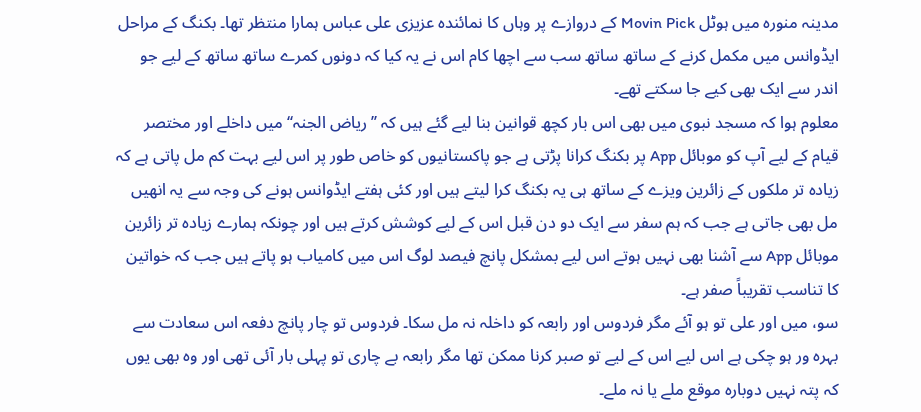مدینہ منورہ میں ہوٹل Movin Pick کے دروازے پر وہاں کا نمائندہ عزیزی علی عباس ہمارا منتظر تھا۔ بکنگ کے مراحل ایڈوانس میں مکمل کرنے کے ساتھ ساتھ سب سے اچھا کام اس نے یہ کیا کہ دونوں کمرے ساتھ ساتھ کے لیے جو اندر سے ایک بھی کیے جا سکتے تھے۔
معلوم ہوا کہ مسجد نبوی میں بھی اس بار کچھ قوانین بنا لیے گئے ہیں کہ ’’ریاض الجنہ‘‘ میں داخلے اور مختصر قیام کے لیے آپ کو موبائل App پر بکنگ کرانا پڑتی ہے جو پاکستانیوں کو خاص طور پر اس لیے بہت کم مل پاتی ہے کہ زیادہ تر ملکوں کے زائرین ویزے کے ساتھ ہی یہ بکنگ کرا لیتے ہیں اور کئی ہفتے ایڈوانس ہونے کی وجہ سے یہ انھیں مل بھی جاتی ہے جب کہ ہم سفر سے ایک دو دن قبل اس کے لیے کوشش کرتے ہیں اور چونکہ ہمارے زیادہ تر زائرین موبائل App سے آشنا بھی نہیں ہوتے اس لیے بمشکل پانچ فیصد لوگ اس میں کامیاب ہو پاتے ہیں جب کہ خواتین کا تناسب تقریباً صفر ہے۔
سو، میں اور علی تو ہو آئے مگر فردوس اور رابعہ کو داخلہ نہ مل سکا۔ فردوس تو چار پانچ دفعہ اس سعادت سے بہرہ ور ہو چکی ہے اس لیے اس کے لیے تو صبر کرنا ممکن تھا مگر رابعہ بے چاری تو پہلی بار آئی تھی اور وہ بھی یوں کہ پتہ نہیں دوبارہ موقع ملے یا نہ ملے۔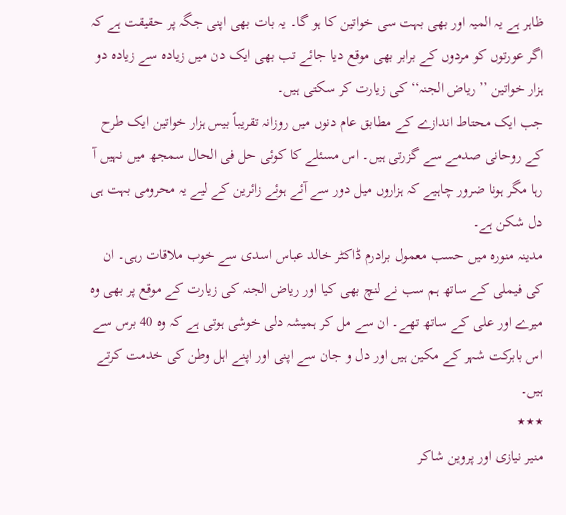ظاہر ہے یہ المیہ اور بھی بہت سی خواتین کا ہو گا۔ یہ بات بھی اپنی جگہ پر حقیقت ہے کہ اگر عورتوں کو مردوں کے برابر بھی موقع دیا جائے تب بھی ایک دن میں زیادہ سے زیادہ دو ہزار خواتین ’’ریاض الجنہ‘‘ کی زیارت کر سکتی ہیں۔
جب ایک محتاط اندازے کے مطابق عام دنوں میں روزانہ تقریباً بیس ہزار خواتین ایک طرح کے روحانی صدمے سے گزرتی ہیں۔ اس مسئلے کا کوئی حل فی الحال سمجھ میں نہیں آ رہا مگر ہونا ضرور چاہیے کہ ہزاروں میل دور سے آئے ہوئے زائرین کے لیے یہ محرومی بہت ہی دل شکن ہے۔
مدینہ منورہ میں حسب معمول برادرم ڈاکٹر خالد عباس اسدی سے خوب ملاقات رہی۔ ان کی فیملی کے ساتھ ہم سب نے لنچ بھی کیا اور ریاض الجنہ کی زیارت کے موقع پر بھی وہ میرے اور علی کے ساتھ تھے۔ ان سے مل کر ہمیشہ دلی خوشی ہوتی ہے کہ وہ 40 برس سے اس بابرکت شہر کے مکین ہیں اور دل و جان سے اپنی اور اپنے اہل وطن کی خدمت کرتے ہیں۔
٭٭٭
منیر نیازی اور پروین شاکر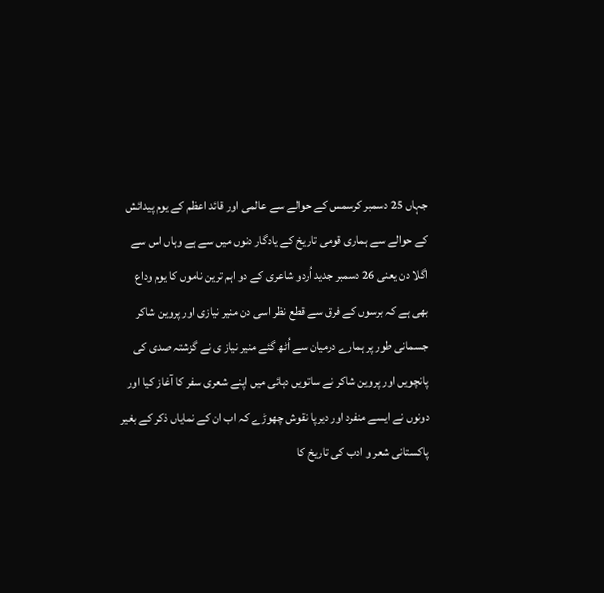جہاں 25 دسمبر کرسمس کے حوالے سے عالمی اور قائد اعظم کے یوم پیدائش کے حوالے سے ہماری قومی تاریخ کے یادگار دنوں میں سے ہے وہاں اس سے اگلا دن یعنی 26 دسمبر جدید اُردو شاعری کے دو اہم ترین ناموں کا یوم وداع بھی ہے کہ برسوں کے فرق سے قطع نظر اسی دن منیر نیازی اور پروین شاکر جسمانی طور پر ہمارے درمیان سے اُٹھ گئے منیر نیاز ی نے گزشتہ صدی کی پانچویں اور پروین شاکر نے ساتویں دہائی میں اپنے شعری سفر کا آغاز کیا اور دونوں نے ایسے منفرد اور دیرپا نقوش چھوڑے کہ اب ان کے نمایاں ذکر کے بغیر پاکستانی شعر و ادب کی تاریخ کا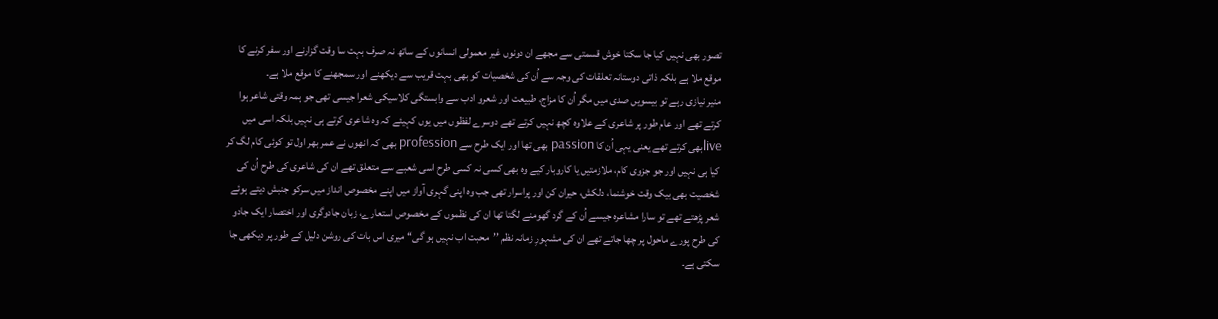تصور بھی نہیں کیا جا سکتا خوش قسمتی سے مجھے ان دونوں غیر معمولی انسانوں کے ساتھ نہ صرف بہت سا وقت گزارنے اور سفر کرنے کا موقع ملا ہے بلکہ ذاتی دوستانہ تعلقات کی وجہ سے اُن کی شخصیات کو بھی بہت قریب سے دیکھنے اور سمجھنے کا موقع ملا ہے۔
منیر نیازی رہے تو بیسویں صدی میں مگر اُن کا مزاج، طبیعت اور شعرو ادب سے وابستگی کلاسیکی شعرا جیسی تھی جو ہمہ وقتی شاعر ہوا کرتے تھے اور عام طور پر شاعری کے علاوہ کچھ نہیں کرتے تھے دوسرے لفظوں میں یوں کہیئے کہ وہ شاعری کرتے ہی نہیں بلکہ اسی میں liveبھی کرتے تھے یعنی یہی اُن کا passion بھی تھا اور ایک طرح سے profession بھی کہ انھوں نے عمر بھر اول تو کوئی کام لگ کر کیا ہی نہیں اور جو جزوی کام، ملازمتیں یا کاروبار کیے وہ بھی کسی نہ کسی طرح اسی شعبے سے متعلق تھے ان کی شاعری کی طرح اُن کی شخصیت بھی بیک وقت خوشنما، دلکش، حیران کن اور پراسرار تھی جب وہ اپنی گہری آواز میں اپنے مخصوص انداز میں سرکو جنبش دیتے ہوئے شعر پڑھتے تھے تو سارا مشاعرہ جیسے اُن کے گرد گھومنے لگتا تھا ان کی نظموں کے مخصوص استعارے، زبان جادوگری اور اختصار ایک جادو کی طرح پورے ماحول پر چھا جاتے تھے ان کی مشہورِ زمانہ نظم ’’محبت اب نہیں ہو گی‘‘ میری اس بات کی روشن دلیل کے طور پر دیکھی جا سکتی ہے۔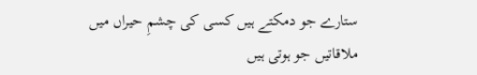ستارے جو دمکتے ہیں کسی کی چشمِ حیراں میں
ملاقاتیں جو ہوتی ہیں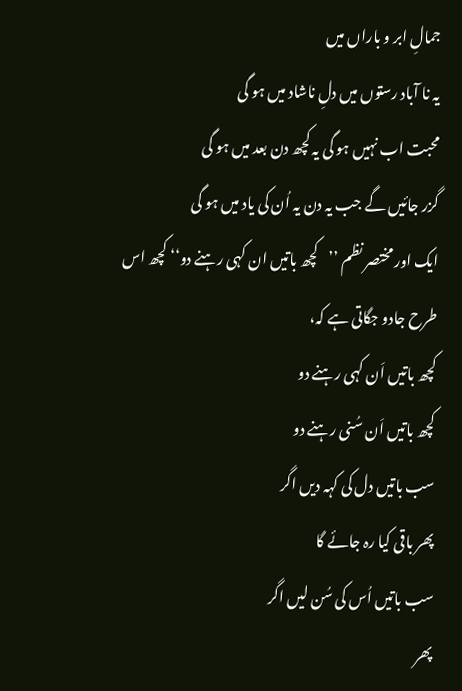جمالِ ابر و باراں میں
یہ نا آباد رستوں میں دلِ ناشاد میں ہو گی
محبت اب نہیں ہو گی یہ کچھ دن بعد میں ہو گی
گزر جائیں گے جب یہ دن یہ اُن کی یاد میں ہو گی
ایک اور مختصر نظم ’’کچھ باتیں ان کہی رہنے دو‘‘ کچھ اس طرح جادو جگاتی ہے کہ،
کچھ باتیں اَن کہی رہنے دو
کچھ باتیں اَن سُنی رہنے دو
سب باتیں دل کی کہہ دیں اگر
پھر باقی کیا رہ جائے گا
سب باتیں اُس کی سُن لیں اگر
پھر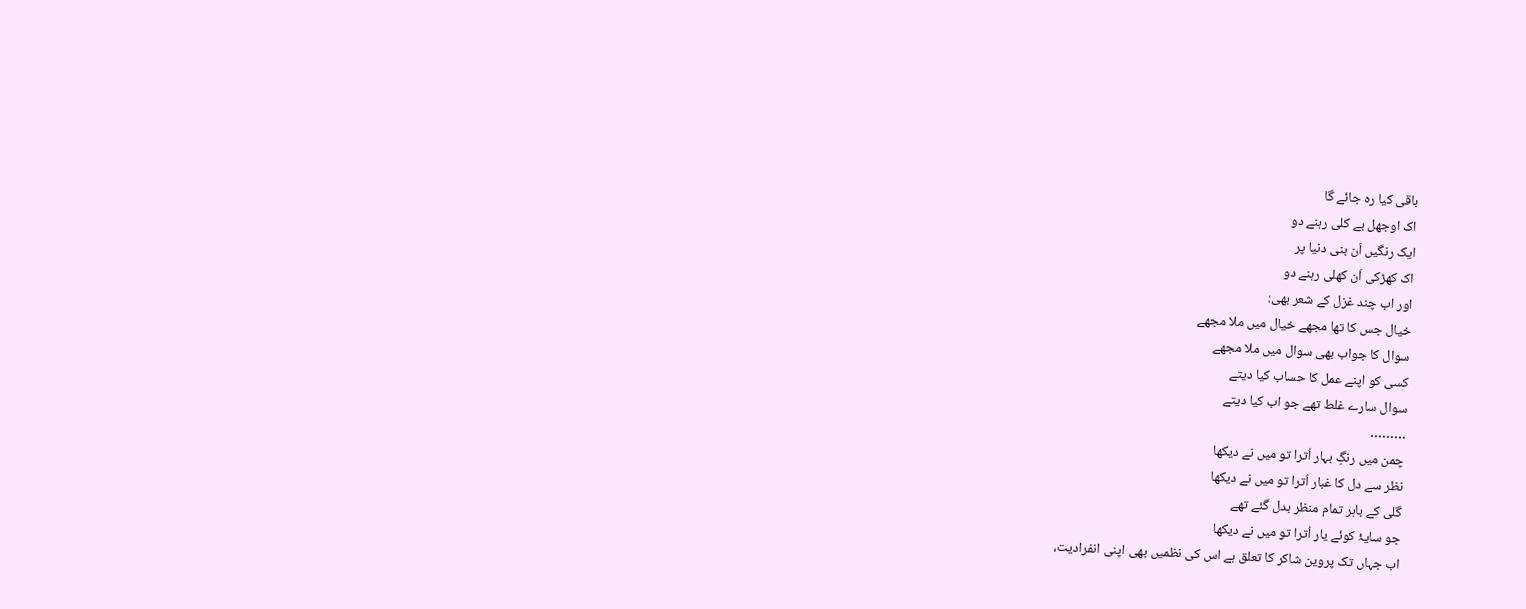باقی کیا رہ جائے گا
اک اوجھل بے کلی رہنے دو
ایک رنگیں اَن بنی دنیا پر
اک کھڑکی اَن کھلی رہنے دو
اور اب چند غزل کے شعر بھی:
خیال جس کا تھا مجھے خیال میں ملا مجھے
سوال کا جواب بھی سوال میں ملا مجھے
کسی کو اپنے عمل کا حساب کیا دیتے
سوال سارے غلط تھے جو اب کیا دیتے
………
چمن میں رنگِ بہار اُترا تو میں نے دیکھا
نظر سے دل کا غبار اُترا تو میں نے دیکھا
گلی کے باہر تمام منظر بدل گئے تھے
جو سایۂ کوئے یار اُترا تو میں نے دیکھا
اب جہاں تک پروین شاکر کا تعلق ہے اس کی نظمیں بھی اپنی انفرادیت،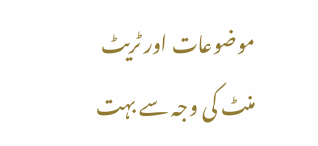موضوعات اور ٹریٹ منٹ کی وجہ سے بہت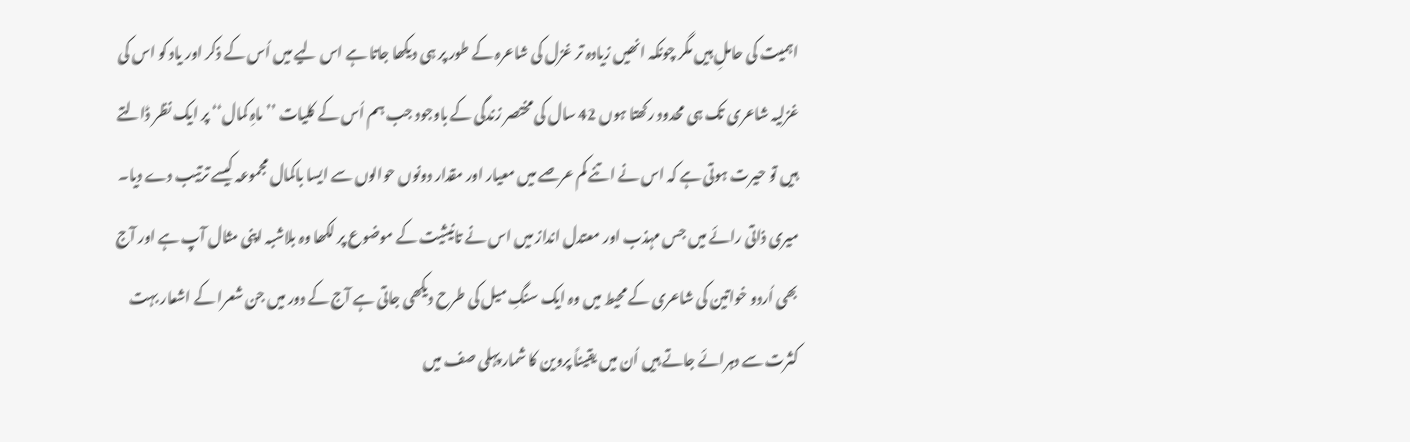اہمیت کی حاملِ ہیں مگر چونکہ انھیں زیادہ تر غزل کی شاعرہ کے طور پر ہی دیکھا جاتا ہے اس لیے میں اُس کے ذکر اور یاد کو اس کی غزلیہ شاعری تک ہی محدود رکھتا ہوں 42 سال کی مختصر زندگی کے باوجود جب ہم اُس کے کلیات ’’ماہِ کمال‘‘ پر ایک نظر ڈالتے ہیں تو حیرت ہوتی ہے کہ اس نے اتنے کم عرصے میں معیار اور مقدار دونوں حوالوں سے ایسا باکمال مجموعہ کیسے ترتیب دے دیا۔
میری ذاتی رائے میں جس مہذب اور معتدل انداز میں اس نے تانیثیت کے موضوع پر لکھا وہ بلاشبہ اپنی مثال آپ ہے اور آج بھی اُردو خواتین کی شاعری کے محیط میں وہ ایک سنگِ میل کی طرح دیکھی جاتی ہے آج کے دور میں جن شعرا کے اشعار بہت کثرت سے دہرائے جاتے ہیں اُن میں یقیناً پروین کا شمار پہلی صف میں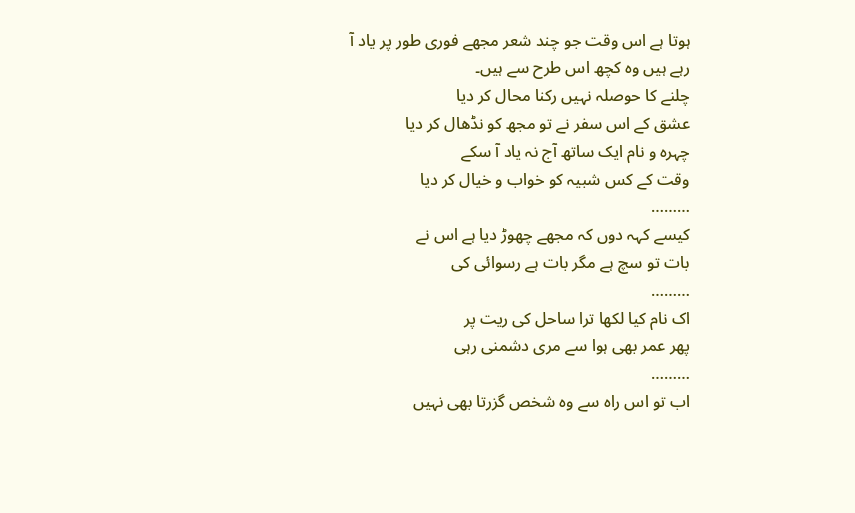ہوتا ہے اس وقت جو چند شعر مجھے فوری طور پر یاد آ رہے ہیں وہ کچھ اس طرح سے ہیں۔
چلنے کا حوصلہ نہیں رکنا محال کر دیا
عشق کے اس سفر نے تو مجھ کو نڈھال کر دیا
چہرہ و نام ایک ساتھ آج نہ یاد آ سکے
وقت کے کس شبیہ کو خواب و خیال کر دیا
………
کیسے کہہ دوں کہ مجھے چھوڑ دیا ہے اس نے
بات تو سچ ہے مگر بات ہے رسوائی کی
………
اک نام کیا لکھا ترا ساحل کی ریت پر
پھر عمر بھی ہوا سے مری دشمنی رہی
………
اب تو اس راہ سے وہ شخص گزرتا بھی نہیں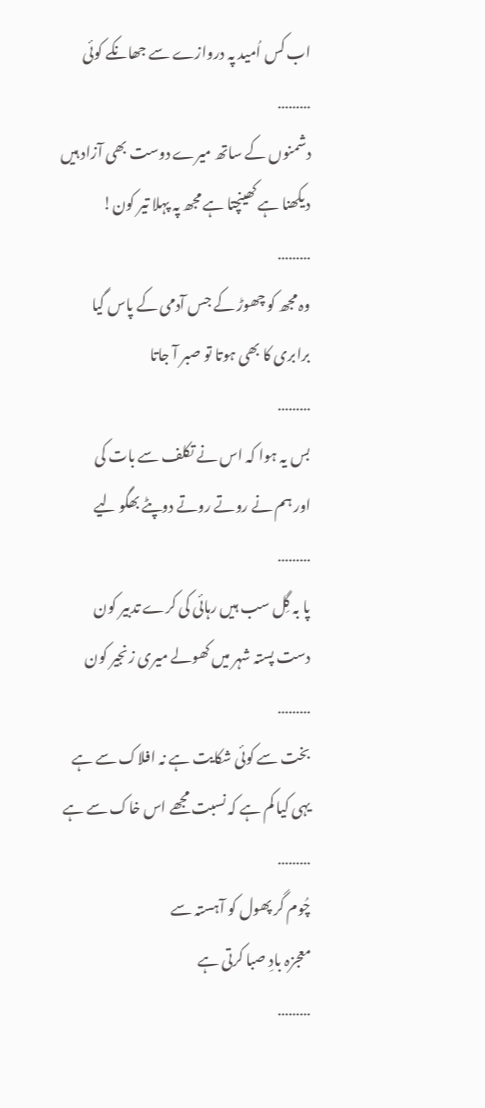اب کس اُمید پہ دروازے سے جھانکے کوئی
………
دشمنوں کے ساتھ میرے دوست بھی آزاد ہیں
دیکھنا ہے کھینچتا ہے مجھ پہ پہلا تیر کون!
………
وہ مجھ کو چھوڑ کے جس آدمی کے پاس گیا
برابری کا بھی ہوتا تو صبر آ جاتا
………
بس یہ ہوا کہ اس نے تکلف سے بات کی
اور ہم نے روتے روتے دوپٹے بھگو لیے
………
پا بہ گِل سب ہیں رہائی کی کرے تدبیر کون
دست پستہ شہر میں کھولے میری زنجیر کون
………
بخت سے کوئی شکایت ہے نہ افلاک سے ہے
یہی کیا کم ہے کہ نسبت مجھے اس خاک سے ہے
………
چُوم گر پھول کو آہستہ سے
معجزہ بادِ صبا کرتی ہے
………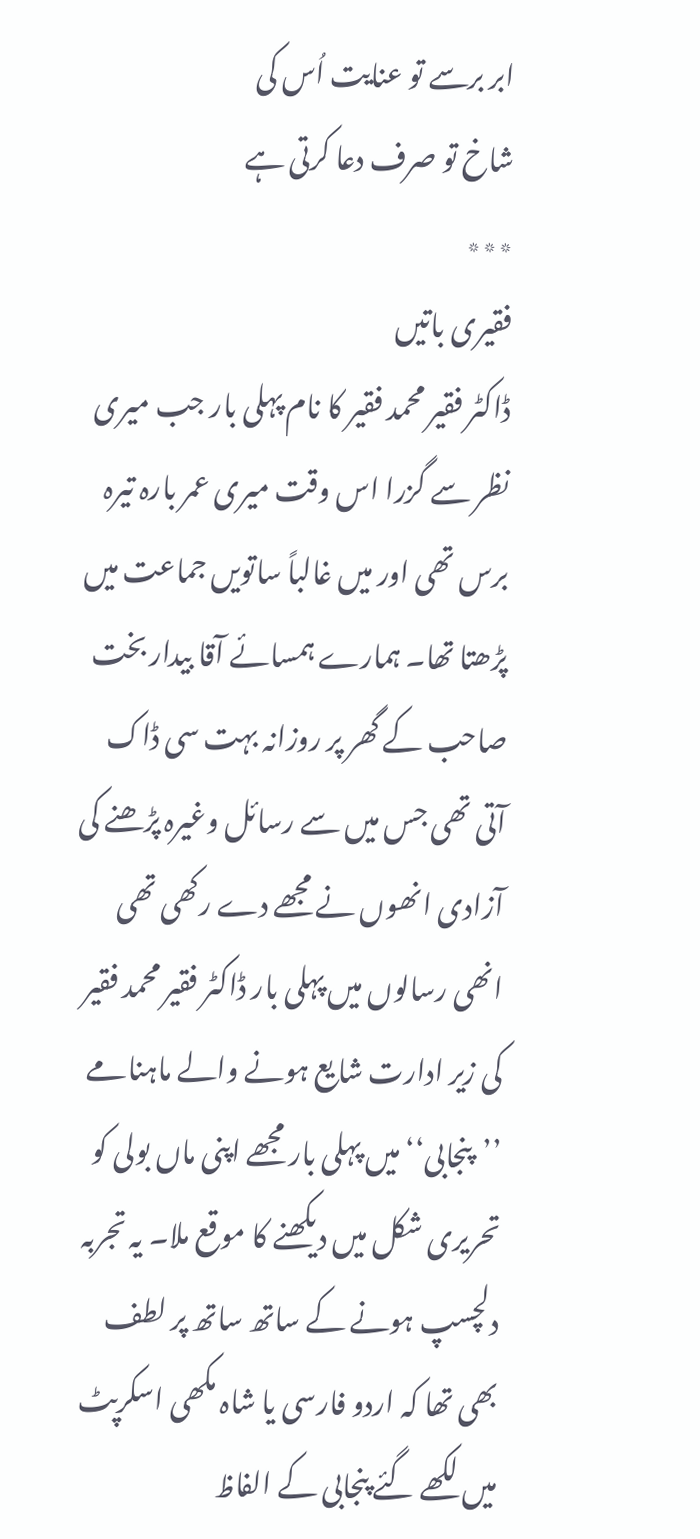ابر برسے تو عنایت اُس کی
شاخ تو صرف دعا کرتی ہے
٭٭٭
فقیری باتیں
ڈاکٹر فقیر محمد فقیر کا نام پہلی بار جب میری نظر سے گزرا اس وقت میری عمر بارہ تیرہ برس تھی اور میں غالباً ساتویں جماعت میں پڑھتا تھا۔ ہمارے ہمسائے آقا بیدار بخت صاحب کے گھر پر روزانہ بہت سی ڈاک آتی تھی جس میں سے رسائل وغیرہ پڑھنے کی آزادی انھوں نے مجھے دے رکھی تھی انھی رسالوں میں پہلی بار ڈاکٹر فقیر محمد فقیر کی زیر ادارت شایع ہونے والے ماہنامے ’’پنجابی‘‘ میں پہلی بار مجھے اپنی ماں بولی کو تحریری شکل میں دیکھنے کا موقع ملا۔ یہ تجربہ دلچسپ ہونے کے ساتھ ساتھ پر لطف بھی تھا کہ اردو فارسی یا شاہ مکھی اسکرپٹ میں لکھے گئے پنجابی کے الفاظ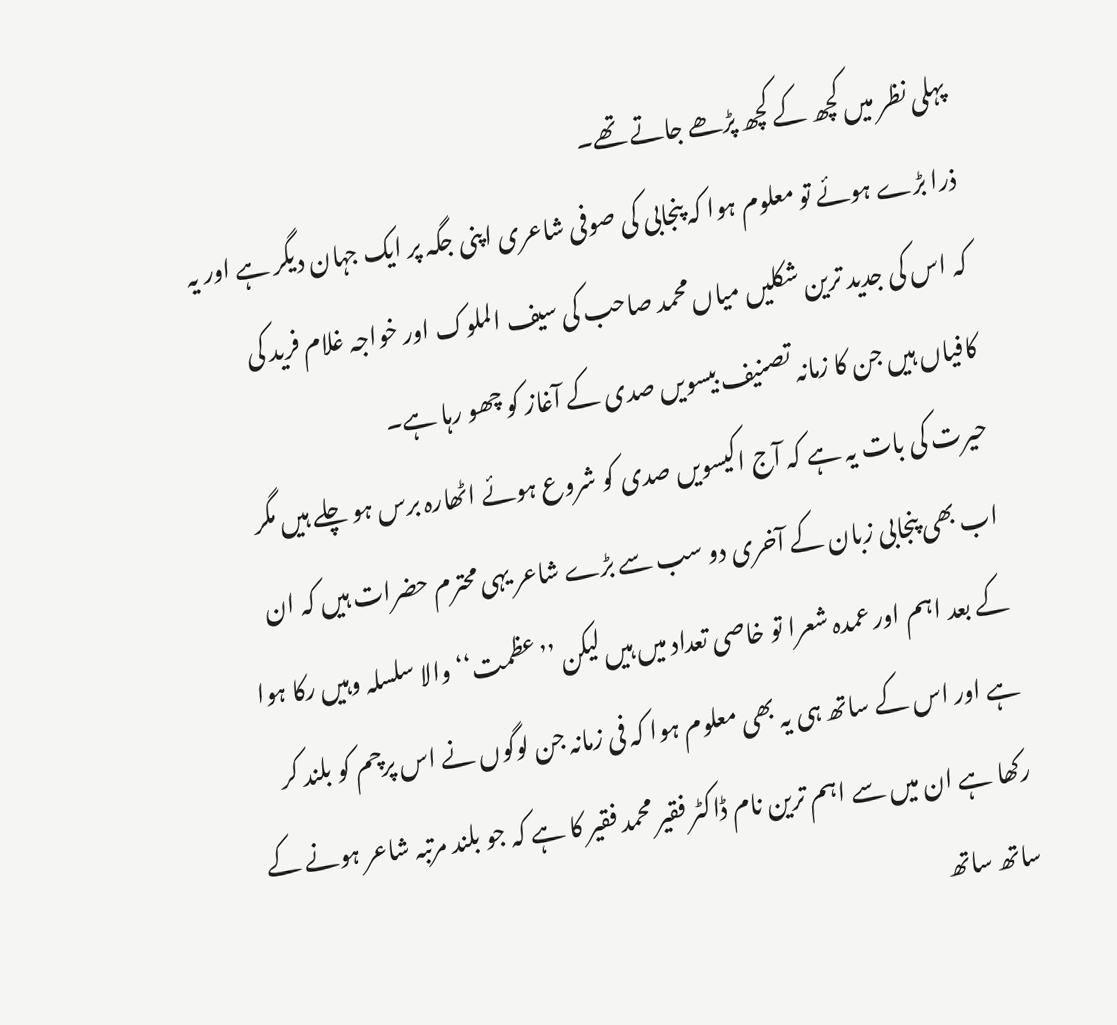پہلی نظر میں کچھ کے کچھ پڑھے جاتے تھے۔
ذرا بڑے ہوئے تو معلوم ہوا کہ پنجابی کی صوفی شاعری اپنی جگہ پر ایک جہان دیگر ہے اور یہ کہ اس کی جدید ترین شکلیں میاں محمد صاحب کی سیف الملوک اور خواجہ غلام فرید کی کافیاں ہیں جن کا زمانہ تصنیف بیسویں صدی کے آغاز کو چھو رہا ہے۔
حیرت کی بات یہ ہے کہ آج اکیسویں صدی کو شروع ہوئے اٹھارہ برس ہو چلے ہیں مگر اب بھی پنجابی زبان کے آخری دو سب سے بڑے شاعر یہی محترم حضرات ہیں کہ ان کے بعد اہم اور عمدہ شعرا تو خاصی تعداد میں ہیں لیکن ’’عظمت‘‘ والا سلسلہ وہیں رکا ہوا ہے اور اس کے ساتھ ہی یہ بھی معلوم ہوا کہ فی زمانہ جن لوگوں نے اس پرچم کو بلند کر رکھا ہے ان میں سے اہم ترین نام ڈاکٹر فقیر محمد فقیر کا ہے کہ جو بلند مرتبہ شاعر ہونے کے ساتھ ساتھ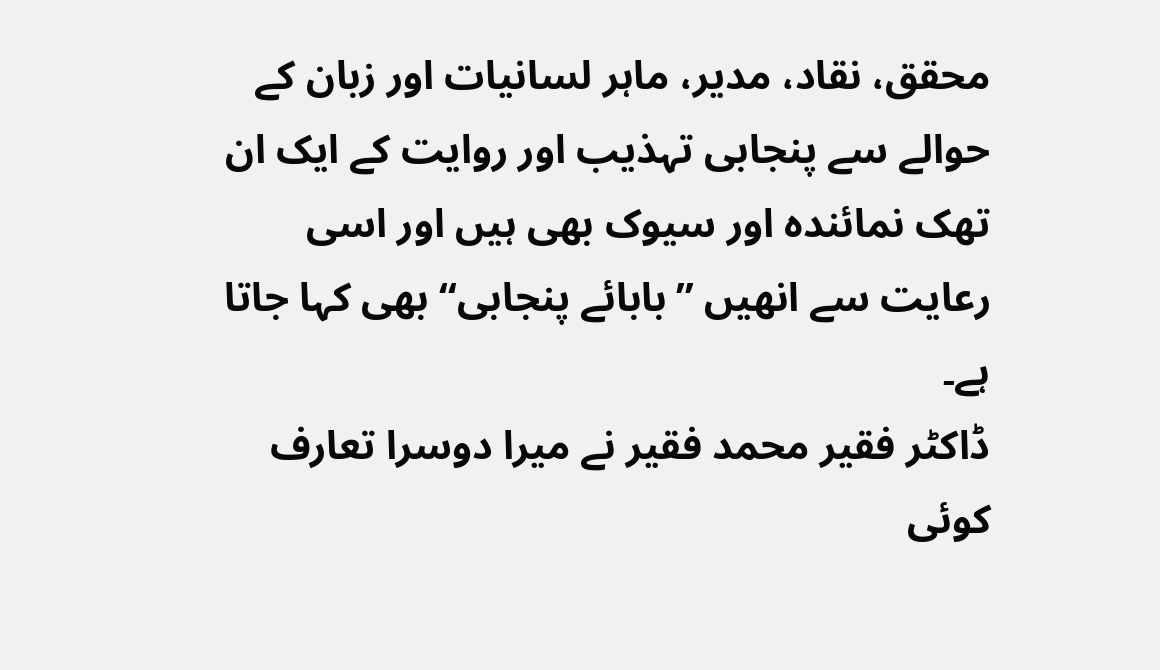محقق، نقاد، مدیر، ماہر لسانیات اور زبان کے حوالے سے پنجابی تہذیب اور روایت کے ایک ان تھک نمائندہ اور سیوک بھی ہیں اور اسی رعایت سے انھیں ’’بابائے پنجابی‘‘ بھی کہا جاتا ہے۔
ڈاکٹر فقیر محمد فقیر نے میرا دوسرا تعارف کوئی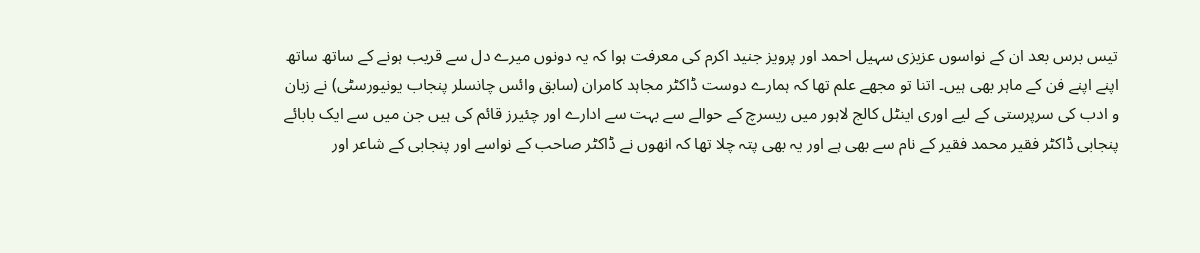تیس برس بعد ان کے نواسوں عزیزی سہیل احمد اور پرویز جنید اکرم کی معرفت ہوا کہ یہ دونوں میرے دل سے قریب ہونے کے ساتھ ساتھ اپنے اپنے فن کے ماہر بھی ہیں۔ اتنا تو مجھے علم تھا کہ ہمارے دوست ڈاکٹر مجاہد کامران (سابق وائس چانسلر پنجاب یونیورسٹی) نے زبان و ادب کی سرپرستی کے لیے اوری اینٹل کالج لاہور میں ریسرچ کے حوالے سے بہت سے ادارے اور چئیرز قائم کی ہیں جن میں سے ایک بابائے پنجابی ڈاکٹر فقیر محمد فقیر کے نام سے بھی ہے اور یہ بھی پتہ چلا تھا کہ انھوں نے ڈاکٹر صاحب کے نواسے اور پنجابی کے شاعر اور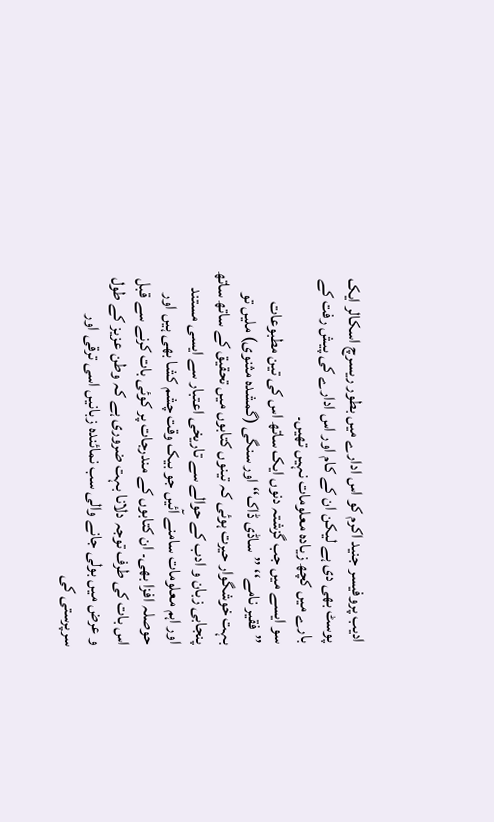ادیب پروفیسر جنید اکرم کو اس ادارے میں بطور ریسرچ اسکالر ایک پوسٹ بھی دی ہے لیکن ان کے کام اور اس ادارے کی پیش رفت کے بارے میں کچھ زیادہ معلومات نہیں تھیں۔
سو ایسے میں جب گزشتہ دنوں ایک ساتھ اس کی تین مطبوعات ’’فقیر نامے‘‘ ’’ساڈی ڈاک‘‘ اور سنگی (گمشدہ مثنوی) ملیں تو بہت خوشگوار حیرت ہوئی کہ تینوں کتابوں میں تحقیق کے ساتھ ساتھ پنجابی زبان و ادب کے حوالے سے تاریخی اعتبار سے ایسی مستند اور اہم معلومات سامنے آئیں جو بیک وقت چشم کشا بھی ہیں اور حوصلہ افزا بھی۔ ان کتابوں کے مندرجات پر کوئی بات کرنے سے قبل اس بات کی طرف توجہ دلانا بہت ضروری ہے کہ وطن عزیز کے طول و عرض میں بولی جانے والی سب نمائندہ زبانیں اسی ترقی اور سرپرستی کی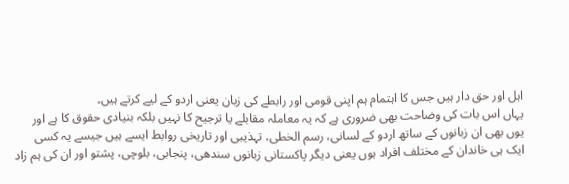اہل اور حق دار ہیں جس کا اہتمام ہم اپنی قومی اور رابطے کی زبان یعنی اردو کے لیے کرتے ہیں۔
یہاں اس بات کی وضاحت بھی ضروری ہے کہ یہ معاملہ مقابلے یا ترجیح کا نہیں بلکہ بنیادی حقوق کا ہے اور یوں بھی ان زبانوں کے ساتھ اردو کے لسانی، رسم الخطی، تہذیبی اور تاریخی روابط ایسے ہیں جیسے یہ کسی ایک ہی خاندان کے مختلف افراد ہوں یعنی دیگر پاکستانی زبانوں سندھی، پنجابی، بلوچی، پشتو اور ان کی ہم زاد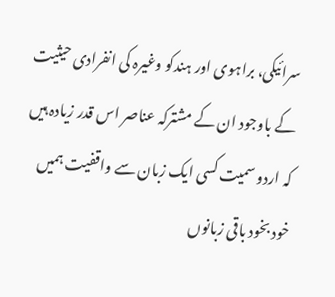سرائیکی، براہوی اور ہندکو وغیرہ کی انفرادی حیثیت کے باوجود ان کے مشترکہ عناصر اس قدر زیادہ ہیں کہ اردو سمیت کسی ایک زبان سے واقفیت ہمیں خود بخود باقی زبانوں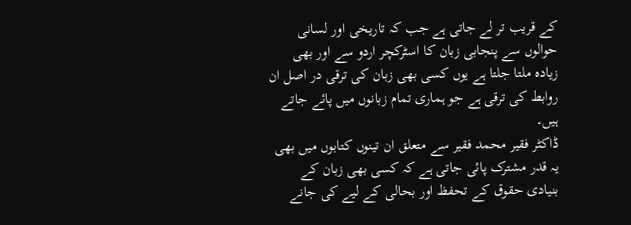کے قریب تر لے جاتی ہے جب کہ تاریخی اور لسانی حوالوں سے پنجابی زبان کا اسٹرکچر اردو سے اور بھی زیادہ ملتا جلتا ہے یوں کسی بھی زبان کی ترقی در اصل ان روابط کی ترقی ہے جو ہماری تمام زبانوں میں پائے جاتے ہیں۔
ڈاکٹر فقیر محمد فقیر سے متعلق ان تینوں کتابوں میں بھی یہ قدر مشترک پائی جاتی ہے کہ کسی بھی زبان کے بنیادی حقوق کے تحفظ اور بحالی کے لیے کی جانے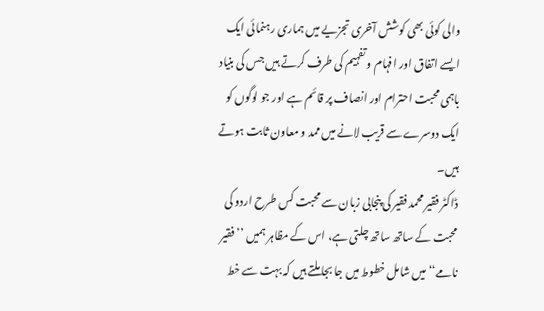والی کوئی بھی کوشش آخری تجزیے میں ہماری رہنمائی ایک ایسے اتفاق اور افہام و تفہیم کی طرف کرتے ہیں جس کی بنیاد باہمی محبت احترام اور انصاف پر قائم ہے اور جو لوگوں کو ایک دوسرے سے قریب لانے میں ممد و معاون ثابت ہوتے ہیں۔
ڈاکٹر فقیر محمد فقیر کی پنجابی زبان سے محبت کس طرح اردو کی محبت کے ساتھ ساتھ چلتی ہے، اس کے مظاہر ہمیں ’’فقیر نامے‘‘ میں شامل خطوط میں جا بجا ملتے ہیں کہ بہت سے خط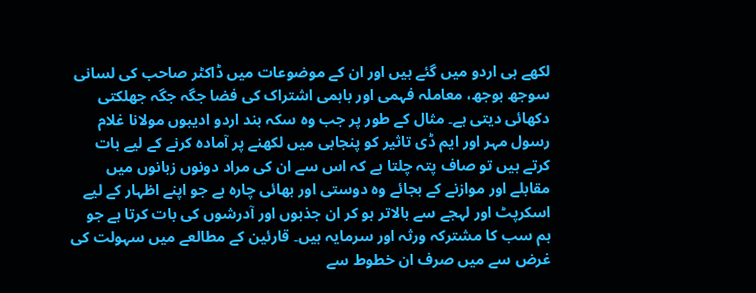لکھے ہی اردو میں گئے ہیں اور ان کے موضوعات میں ڈاکٹر صاحب کی لسانی سوجھ بوجھ، معاملہ فہمی اور باہمی اشتراک کی فضا جگہ جگہ جھلکتی دکھائی دیتی ہے۔ مثال کے طور پر جب وہ سکہ بند اردو ادیبوں مولانا غلام رسول مہر اور ایم ڈی تاثیر کو پنجابی میں لکھنے پر آمادہ کرنے کے لیے بات کرتے ہیں تو صاف پتہ چلتا ہے کہ اس سے ان کی مراد دونوں زبانوں میں مقابلے اور موازنے کے بجائے وہ دوستی اور بھائی چارہ ہے جو اپنے اظہار کے لیے اسکرپٹ اور لہجے سے بالاتر ہو کر ان جذبوں اور آدرشوں کی بات کرتا ہے جو ہم سب کا مشترکہ ورثہ اور سرمایہ ہیں۔ قارئین کے مطالعے میں سہولت کی غرض سے میں صرف ان خطوط سے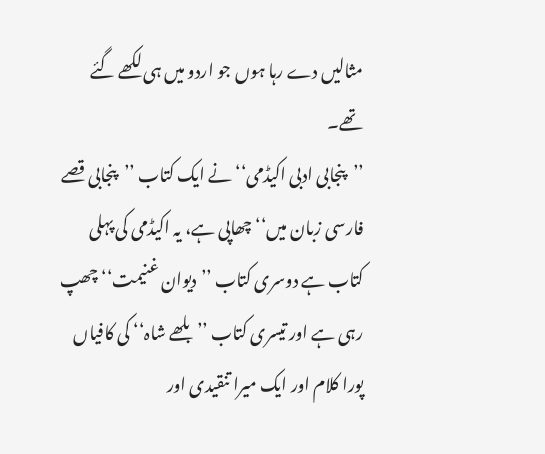مثالیں دے رہا ہوں جو اردو میں ہی لکھے گئے تھے۔
’’پنجابی ادبی اکیڈمی‘‘ نے ایک کتاب ’’پنجابی قصے فارسی زبان میں‘‘ چھاپی ہے، یہ اکیڈمی کی پہلی کتاب ہے دوسری کتاب ’’دیوان غنیمت‘‘ چھپ رہی ہے اور تیسری کتاب ’’بلھے شاہ‘‘ کی کافیاں پورا کلام اور ایک میرا تنقیدی اور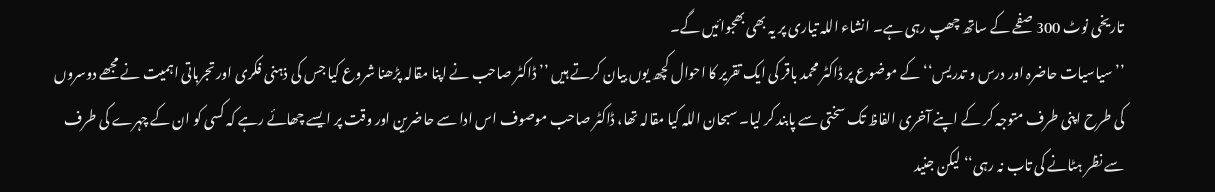تاریخی نوٹ 300 صفحے کے ساتھ چھپ رہی ہے۔ انشاء اللہ تیاری پر یہ بھی بھجوائیں گے۔
’’سیاسیات حاضرہ اور درس و تدریس‘‘ کے موضوع پر ڈاکٹر محمد باقر کی ایک تقریر کا احوال کچھ یوں بیان کرتے ہیں ’’ڈاکٹر صاحب نے اپنا مقالہ پڑھنا شروع کیا جس کی ذہنی فکری اور تجرباتی اہمیت نے مجھے دوسروں کی طرح اپنی طرف متوجہ کر کے اپنے آخری الفاظ تک سختی سے پابند کر لیا۔ سبحان اللہ کیا مقالہ تھا، ڈاکٹر صاحب موصوف اس ادا سے حاضرین اور وقت پر ایسے چھائے رہے کہ کسی کو ان کے چہرے کی طرف سے نظر ہٹانے کی تاب نہ رہی‘‘ لیکن جنید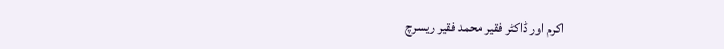اکرم اور ڈاکٹر فقیر محمد فقیر ریسرچ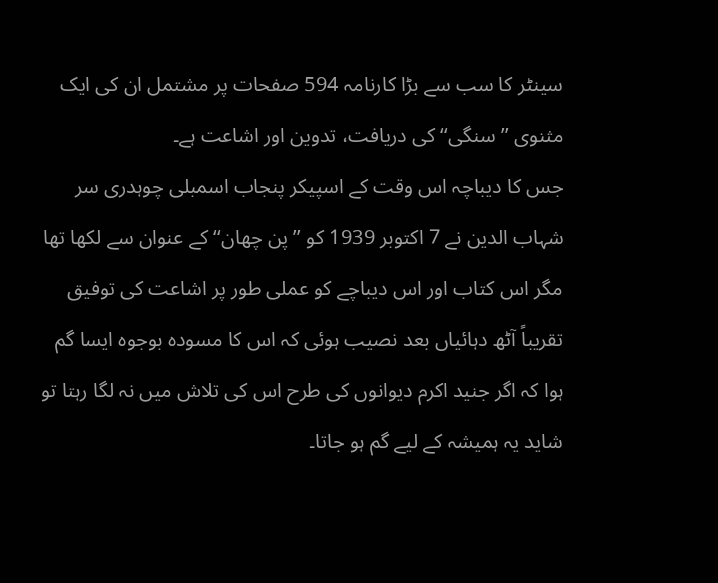سینٹر کا سب سے بڑا کارنامہ 594 صفحات پر مشتمل ان کی ایک مثنوی ’’سنگی‘‘ کی دریافت، تدوین اور اشاعت ہے۔
جس کا دیباچہ اس وقت کے اسپیکر پنجاب اسمبلی چوہدری سر شہاب الدین نے 7 اکتوبر 1939 کو ’’پن چھان‘‘ کے عنوان سے لکھا تھا مگر اس کتاب اور اس دیباچے کو عملی طور پر اشاعت کی توفیق تقریباً آٹھ دہائیاں بعد نصیب ہوئی کہ اس کا مسودہ بوجوہ ایسا گم ہوا کہ اگر جنید اکرم دیوانوں کی طرح اس کی تلاش میں نہ لگا رہتا تو شاید یہ ہمیشہ کے لیے گم ہو جاتا۔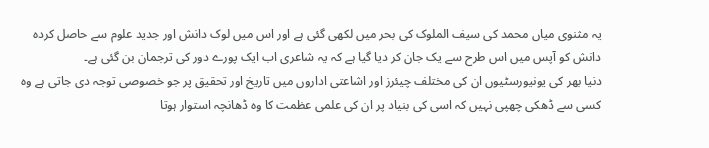یہ مثنوی میاں محمد کی سیف الملوک کی بحر میں لکھی گئی ہے اور اس میں لوک دانش اور جدید علوم سے حاصل کردہ دانش کو آپس میں اس طرح سے یک جان کر دیا گیا ہے کہ یہ شاعری اب ایک پورے دور کی ترجمان بن گئی ہے۔
دنیا بھر کی یونیورسٹیوں ان کی مختلف چیئرز اور اشاعتی اداروں میں تاریخ اور تحقیق پر جو خصوصی توجہ دی جاتی ہے وہ کسی سے ڈھکی چھپی نہیں کہ اسی کی بنیاد پر ان کی علمی عظمت کا وہ ڈھانچہ استوار ہوتا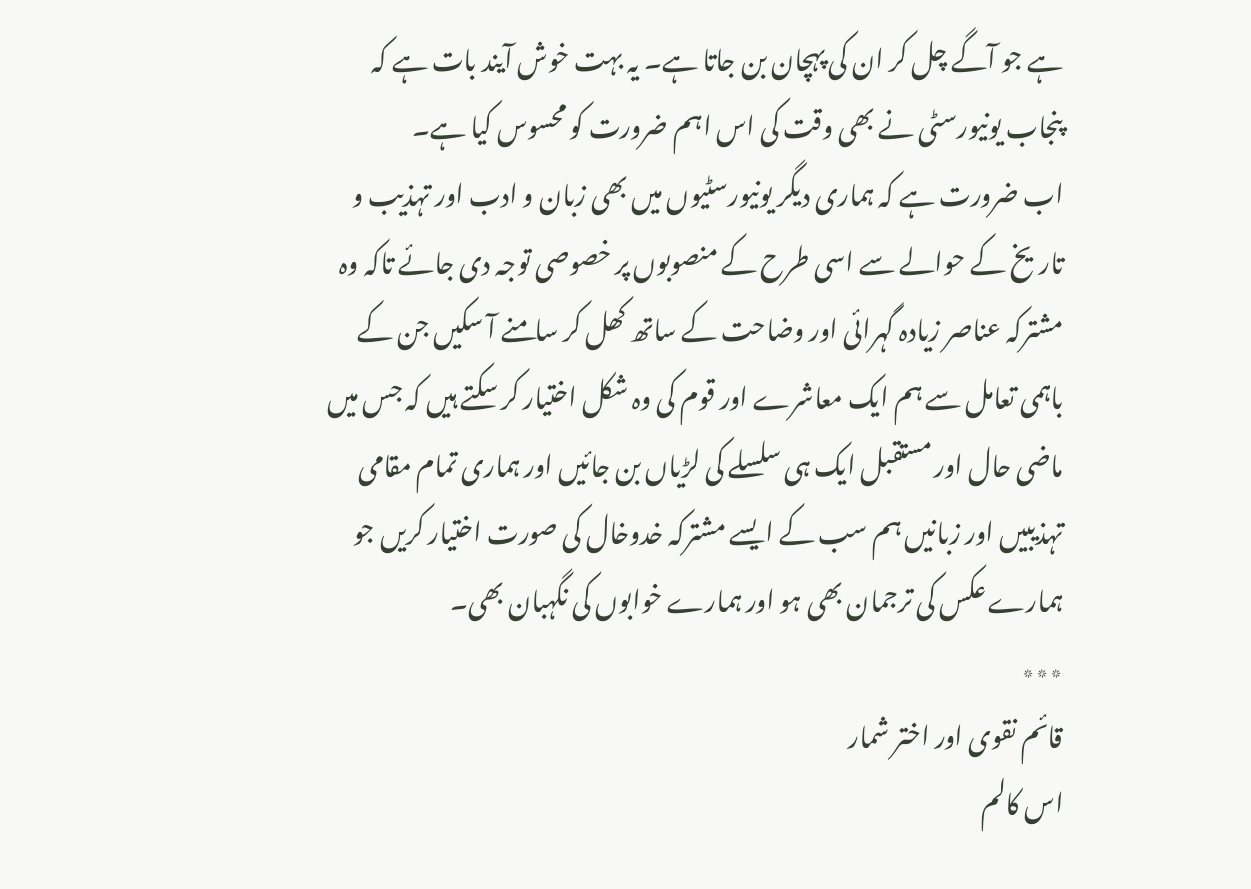ہے جو آگے چل کر ان کی پہچان بن جاتا ہے۔ یہ بہت خوش آیند بات ہے کہ پنجاب یونیورسٹی نے بھی وقت کی اس اہم ضرورت کو محسوس کیا ہے۔
اب ضرورت ہے کہ ہماری دیگر یونیورسٹیوں میں بھی زبان و ادب اور تہذیب و تاریخ کے حوالے سے اسی طرح کے منصوبوں پر خصوصی توجہ دی جائے تاکہ وہ مشترکہ عناصر زیادہ گہرائی اور وضاحت کے ساتھ کھل کر سامنے آ سکیں جن کے باہمی تعامل سے ہم ایک معاشرے اور قوم کی وہ شکل اختیار کر سکتے ہیں کہ جس میں ماضی حال اور مستقبل ایک ہی سلسلے کی لڑیاں بن جائیں اور ہماری تمام مقامی تہذیبیں اور زبانیں ہم سب کے ایسے مشترکہ خدوخال کی صورت اختیار کریں جو ہمارے عکس کی ترجمان بھی ہو اور ہمارے خوابوں کی نگہبان بھی۔
٭٭٭
قائم نقوی اور اختر شمار
اس کالم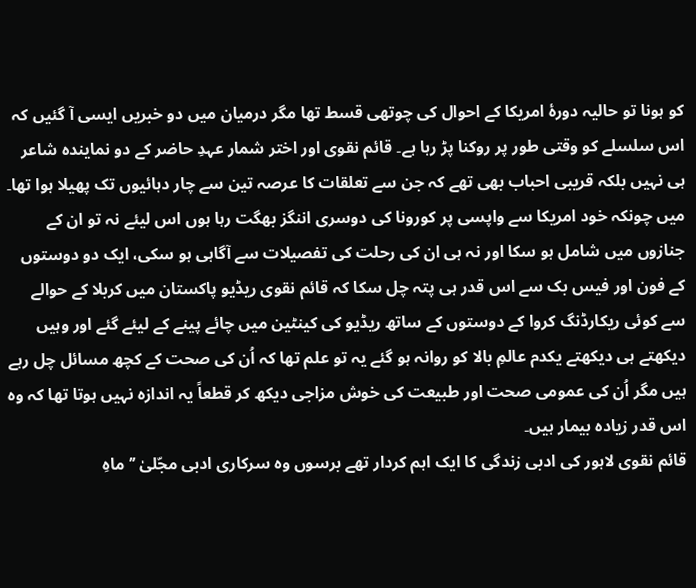کو ہونا تو حالیہ دورۂ امریکا کے احوال کی چوتھی قسط تھا مگر درمیان میں دو خبریں ایسی آ گئیں کہ اس سلسلے کو وقتی طور پر روکنا پڑ رہا ہے۔ قائم نقوی اور اختر شمار عہدِ حاضر کے دو نمایندہ شاعر ہی نہیں بلکہ قریبی احباب بھی تھے کہ جن سے تعلقات کا عرصہ تین سے چار دہائیوں تک پھیلا ہوا تھا۔
میں چونکہ خود امریکا سے واپسی پر کورونا کی دوسری اننگز بھگت رہا ہوں اس لیئے نہ تو ان کے جنازوں میں شامل ہو سکا اور نہ ہی ان کی رحلت کی تفصیلات سے آگاہی ہو سکی، ایک دو دوستوں کے فون اور فیس بک سے اس قدر ہی پتہ چل سکا کہ قائم نقوی ریڈیو پاکستان میں کربلا کے حوالے سے کوئی ریکارڈنگ کروا کے دوستوں کے ساتھ ریڈیو کی کینٹین میں چائے پینے کے لیئے گئے اور وہیں دیکھتے ہی دیکھتے یکدم عالمِ بالا کو روانہ ہو گئے یہ تو علم تھا کہ اُن کی صحت کے کچھ مسائل چل رہے ہیں مگر اُن کی عمومی صحت اور طبیعت کی خوش مزاجی دیکھ کر قطعاً یہ اندازہ نہیں ہوتا تھا کہ وہ اس قدر زیادہ بیمار ہیں۔
قائم نقوی لاہور کی ادبی زندگی کا ایک اہم کردار تھے برسوں وہ سرکاری ادبی مجّلیٰ ’’ماہِ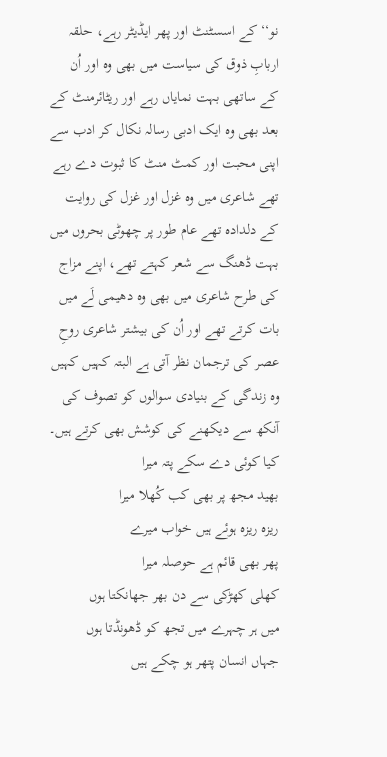نو‘‘ کے اسسٹنٹ اور پھر ایڈیٹر رہے، حلقہ اربابِ ذوق کی سیاست میں بھی وہ اور اُن کے ساتھی بہت نمایاں رہے اور ریٹائرمنٹ کے بعد بھی وہ ایک ادبی رسالہ نکال کر ادب سے اپنی محبت اور کمٹ منٹ کا ثبوت دے رہے تھے شاعری میں وہ غزل اور غزل کی روایت کے دلدادہ تھے عام طور پر چھوٹی بحروں میں بہت ڈھنگ سے شعر کہتے تھے، اپنے مزاج کی طرح شاعری میں بھی وہ دھیمی لَے میں بات کرتے تھے اور اُن کی بیشتر شاعری روحِ عصر کی ترجمان نظر آتی ہے البتہ کہیں کہیں وہ زندگی کے بنیادی سوالوں کو تصوف کی آنکھ سے دیکھنے کی کوشش بھی کرتے ہیں۔
کیا کوئی دے سکے پتہ میرا
بھید مجھ پر بھی کب کُھلا میرا
ریزہ ریزہ ہوئے ہیں خواب میرے
پھر بھی قائم ہے حوصلہ میرا
کھلی کھڑکی سے دن بھر جھانکتا ہوں
میں ہر چہرے میں تجھ کو ڈھونڈتا ہوں
جہاں انسان پتھر ہو چکے ہیں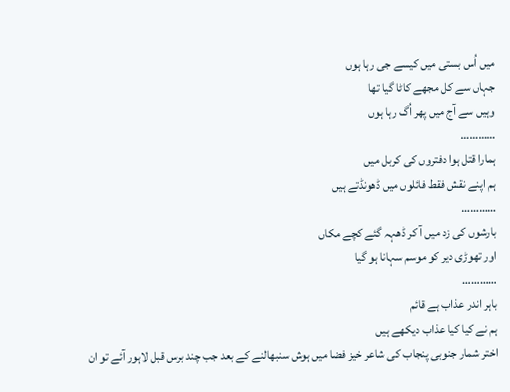میں اُس بستی میں کیسے جی رہا ہوں
جہاں سے کل مجھے کاٹا گیا تھا
وہیں سے آج میں پھر اُگ رہا ہوں
…………
ہمارا قتل ہوا دفتروں کی کربل میں
ہم اپنے نقش فقط فائلوں میں ڈھونڈتے ہیں
…………
بارشوں کی زد میں آ کر ڈھہہ گئے کچے مکاں
اور تھوڑی دیر کو موسم سہانا ہو گیا
…………
باہر اندر عذاب ہے قائم
ہم نے کیا کیا عذاب دیکھے ہیں
اختر شمار جنوبی پنجاب کی شاعر خیز فضا میں ہوش سنبھالنے کے بعد جب چند برس قبل لاہور آئے تو ان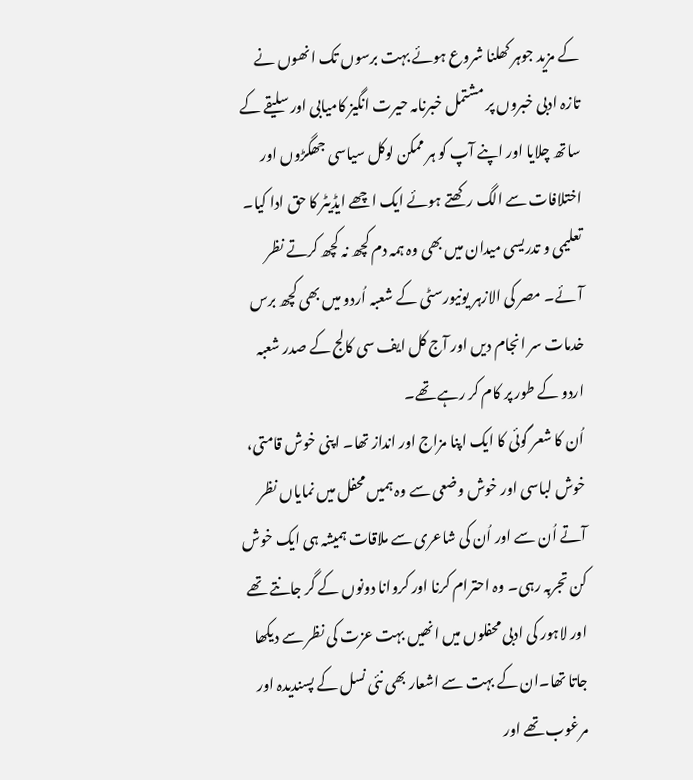کے مزید جوہر کھلنا شروع ہوئے بہت برسوں تک انھوں نے تازہ ادبی خبروں پر مشتمل خبرنامہ حیرت انگیز کامیابی اور سلیقے کے ساتھ چلایا اور اپنے آپ کو ہر ممکن لوکل سیاسی جھگڑوں اور اختلافات سے الگ رکھتے ہوئے ایک اچھے ایڈیٹر کا حق ادا کیا۔ تعلیمی و تدریسی میدان میں بھی وہ ہمہ دم کچھ نہ کچھ کرتے نظر آئے۔ مصر کی الازہر یونیورسٹی کے شعبہ اُردو میں بھی کچھ برس خدمات سر انجام دیں اور آج کل ایف سی کالج کے صدر شعبہ اردو کے طور پر کام کر رہے تھے۔
اُن کا شعر گوئی کا ایک اپنا مزاج اور انداز تھا۔ اپنی خوش قامتی، خوش لباسی اور خوش وضعی سے وہ ہمیں محفل میں نمایاں نظر آتے اُن سے اور اُن کی شاعری سے ملاقات ہمیشہ ہی ایک خوش کن تجربہ رہی۔ وہ احترام کرنا اور کروانا دونوں کے گر جانتے تھے اور لاہور کی ادبی محفلوں میں انھیں بہت عزت کی نظر سے دیکھا جاتا تھا۔ان کے بہت سے اشعار بھی نئی نسل کے پسندیدہ اور مرغوب تھے اور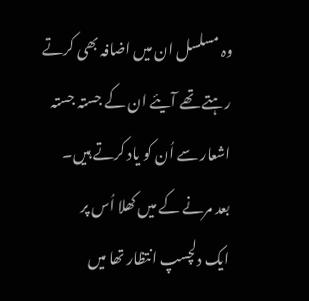وہ مسلسل ان میں اضافہ بھی کرتے رہتے تھے آیئے ان کے جستہ جستہ اشعار سے اُن کو یاد کرتے ہیں۔
بعد مرنے کے میں کھلا اُس پر
ایک دلچسپ انتظار تھا میں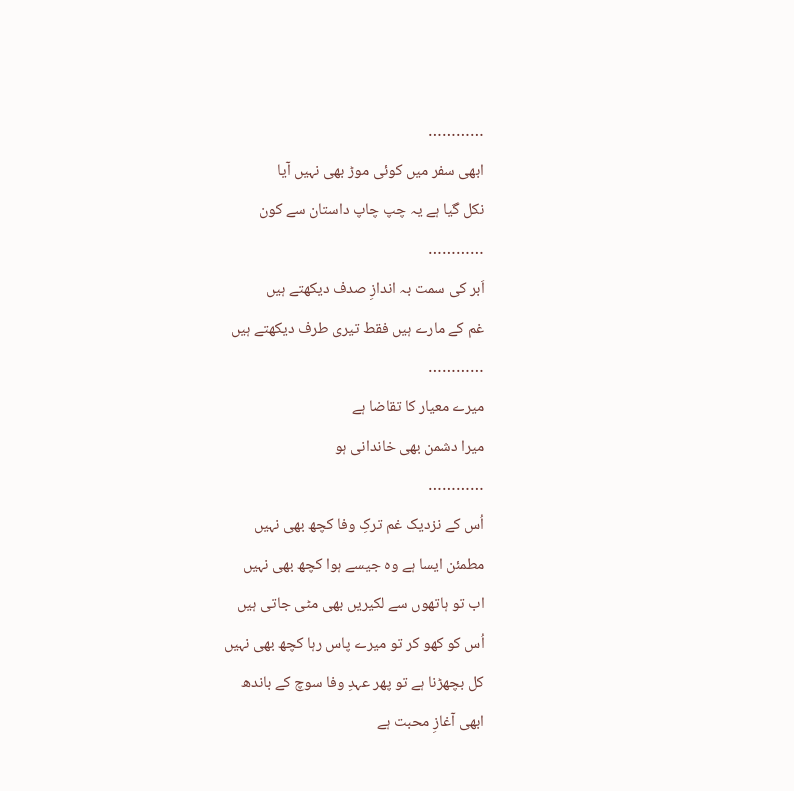…………
ابھی سفر میں کوئی موڑ بھی نہیں آیا
نکل گیا ہے یہ چپ چاپ داستان سے کون
…………
اَبر کی سمت بہ اندازِ صدف دیکھتے ہیں
غم کے مارے ہیں فقط تیری طرف دیکھتے ہیں
…………
میرے معیار کا تقاضا ہے
میرا دشمن بھی خاندانی ہو
…………
اُس کے نزدیک غم ترکِ وفا کچھ بھی نہیں
مطمئن ایسا ہے وہ جیسے ہوا کچھ بھی نہیں
اب تو ہاتھوں سے لکیریں بھی مٹی جاتی ہیں
اُس کو کھو کر تو میرے پاس رہا کچھ بھی نہیں
کل بچھڑنا ہے تو پھر عہدِ وفا سوچ کے باندھ
ابھی آغازِ محبت ہے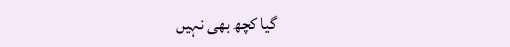گیا کچھ بھی نہیں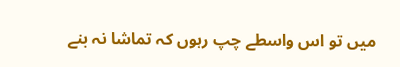میں تو اس واسطے چپ رہوں کہ تماشا نہ بنے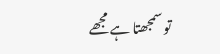تو سمجھتا ہے مجھے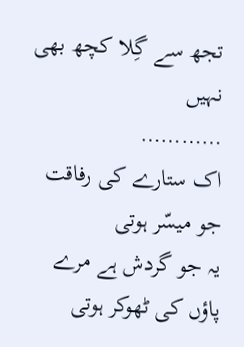تجھ سے گِلا کچھ بھی نہیں
…………
اک ستارے کی رفاقت جو میسّر ہوتی
یہ جو گردش ہے مرے پاؤں کی ٹھوکر ہوتی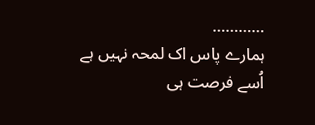…………
ہمارے پاس اک لمحہ نہیں ہے
اُسے فرصت ہی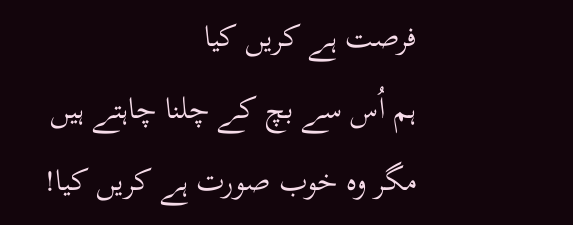فرصت ہے کریں کیا
ہم اُس سے بچ کے چلنا چاہتے ہیں
مگر وہ خوب صورت ہے کریں کیا!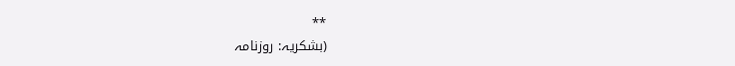٭٭
(بشکریہ: روزنامہ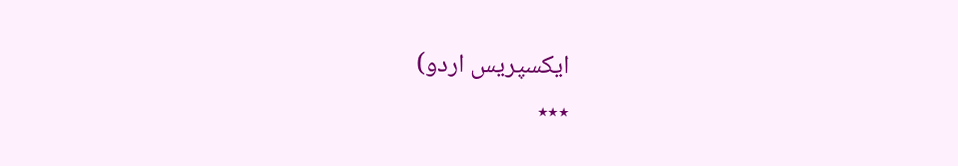ایکسپریس اردو)
٭٭٭